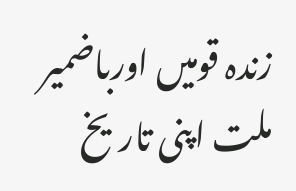زندہ قومیں اورباضمیر ملت اپنی تاریخ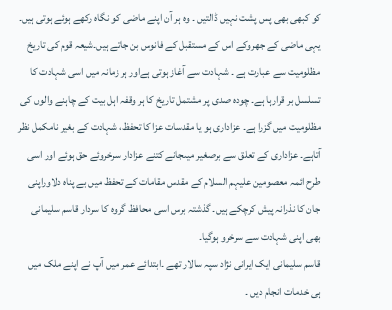کو کبھی بھی پس پشت نہیں ڈالتیں ۔ وہ ہر آن اپنے ماضی کو نگاہ رکھے ہوئے ہوتی ہیں۔ یہی ماضی کے جھروکے اس کے مستقبل کے فانوس بن جاتے ہیں۔شیعہ قوم کی تاریخ مظلومیت سے عبارت ہے ۔ شہادت سے آغاز ہوتی ہےاور ہر زمانہ میں اسی شہادت کا تسلسل بر قرارہا ہے۔ چودہ صدی پر مشتمل تاریخ کا ہر وقفہ اہل بیت کے چاہنے والوں کی مظلومیت میں گزرا ہے۔ عزاداری ہو یا مقدسات عزا کا تحفظ، شہادت کے بغیر نامکمل نظر آتاہے۔ عزاداری کے تعلق سے برصغیر میںجانے کتنے عزادار سرخروئے حق ہوئے اور اسی طرح ائمہ معصومین علیہم السلام کے مقدس مقامات کے تحفظ میں بے پناہ دلاوراپنی جان کا نذرانہ پیش کرچکے ہیں۔ گذشتہ برس اسی محافظ گروہ کا سردار قاسم سلیمانی بھی اپنی شہادت سے سرخرو ہوگیا۔
قاسم سلیمانی ایک ایرانی نژاد سپہ سالار تھے ۔ابتدائے عمر میں آپ نے اپنے ملک میں ہی خدمات انجام دیں ۔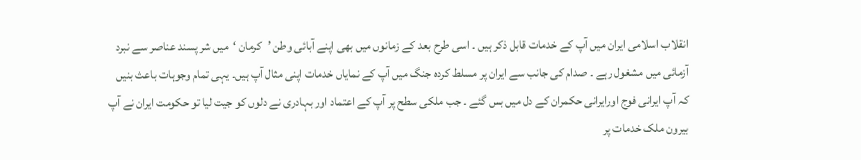انقلاب اسلامی ایران میں آپ کے خدمات قابل ذکر ہیں ۔ اسی طرح بعد کے زمانوں میں بھی اپنے آبائی وطن ’کرمان ‘میں شر پسند عناصر سے نبرد آزمائی میں مشغول رہے ۔ صدام کی جانب سے ایران پر مسلط کردہ جنگ میں آپ کے نمایاں خدمات اپنی مثال آپ ہیں۔ یہی تمام وجوہات باعث بنیں کہ آپ ایرانی فوج اورایرانی حکمران کے دل میں بس گئے ۔ جب ملکی سطح پر آپ کے اعتماد اور بہادری نے دلوں کو جیت لیا تو حکومت ایران نے آپ بیرون ملک خدمات پر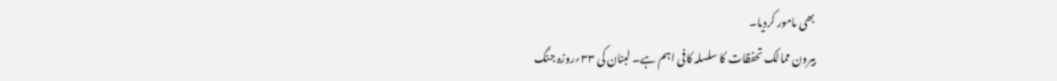بھی مامور کردیا۔
بیرون ممالک تحفظات کا سلسلہ کافی اہم ہے۔ لبنان کی ۳۳؍روزہ جنگ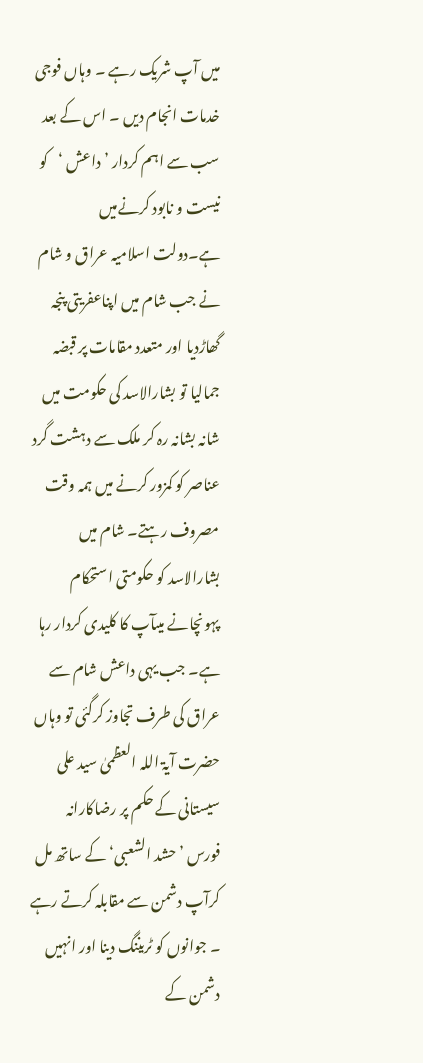میں آپ شریک رہے ۔ وہاں فوجی خدمات انجام دیں ۔ اس کے بعد سب سے اہم کردار ’داعش ‘کو نیست و نابود کرنےمیں ہے۔دولت اسلامیہ عراق و شام نے جب شام میں اپناعفریتی پنجہ گھاڑدیا اور متعدد مقامات پر قبضہ جمالیا تو بشارالاسد کی حکومت میں شانہ بشانہ رہ کر ملک سے دہشت گرد عناصر کو کمزور کرنے میں ہمہ وقت مصروف رہتے۔ شام میں بشارالاسد کو حکومتی استحکام پہونچانے میںآپ کا کلیدی کردار رہا ہے۔ جب یہی داعش شام سے عراق کی طرف تجاوز کرگئی تو وہاں حضرت آیۃ اللہ العظمیٰ سید علی سیستانی کے حکم پر رضاکارانہ فورس ’حشد الشعبی‘کے ساتھ مل کرآپ دشمن سے مقابلہ کرتے رہے ۔ جوانوں کو ٹریننگ دینا اور انہیں دشمن کے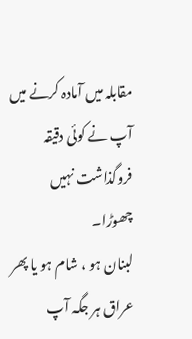مقابلہ میں آمادہ کرنے میں آپ نے کوئی دقیقہ فروگذاشت نہیں چھوڑا۔
لبنان ہو ، شام ہو یا پھر عراق ہر جگہ آپ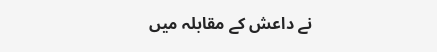نے داعش کے مقابلہ میں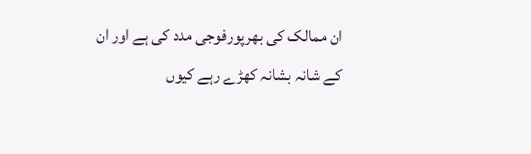ان ممالک کی بھرپورفوجی مدد کی ہے اور ان کے شانہ بشانہ کھڑے رہے کیوں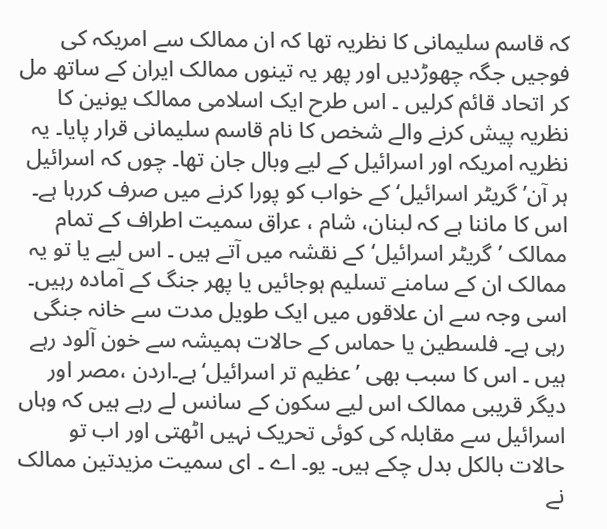کہ قاسم سلیمانی کا نظریہ تھا کہ ان ممالک سے امریکہ کی فوجیں جگہ چھوڑدیں اور پھر یہ تینوں ممالک ایران کے ساتھ مل کر اتحاد قائم کرلیں ۔ اس طرح ایک اسلامی ممالک یونین کا نظریہ پیش کرنے والے شخص کا نام قاسم سلیمانی قرار پایا۔ یہ نظریہ امریکہ اور اسرائیل کے لیے وبال جان تھا۔ چوں کہ اسرائیل ہر آن’ گریٹر اسرائیل‘کے خواب کو پورا کرنے میں صرف کررہا ہے۔ اس کا ماننا ہے کہ لبنان، شام ، عراق سمیت اطراف کے تمام ممالک ’گریٹر اسرائیل‘کے نقشہ میں آتے ہیں ۔ اس لیے یا تو یہ ممالک ان کے سامنے تسلیم ہوجائیں یا پھر جنگ کے آمادہ رہیں۔ اسی وجہ سے ان علاقوں میں ایک طویل مدت سے خانہ جنگی رہی ہے۔ فلسطین یا حماس کے حالات ہمیشہ سے خون آلود رہے ہیں ۔ اس کا سبب بھی ’عظیم تر اسرائیل‘ہے۔اردن ،مصر اور دیگر قریبی ممالک اس لیے سکون کے سانس لے رہے ہیں کہ وہاں اسرائیل سے مقابلہ کی کوئی تحریک نہیں اٹھتی اور اب تو حالات بالکل بدل چکے ہیں۔ یو۔ اے ۔ ای سمیت مزیدتین ممالک نے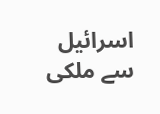اسرائیل سے ملکی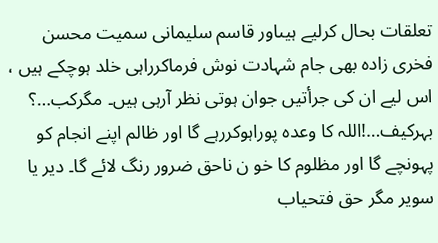تعلقات بحال کرلیے ہیںاور قاسم سلیمانی سمیت محسن فخری زادہ بھی جام شہادت نوش فرماکرراہی خلد ہوچکے ہیں ، اس لیے ان کی جرأتیں جوان ہوتی نظر آرہی ہیں۔ مگرکب…؟
بہرکیف…!اللہ کا وعدہ پوراہوکررہے گا اور ظالم اپنے انجام کو پہونچے گا اور مظلوم کا خو ن ناحق ضرور رنگ لائے گا۔ دیر یا سویر مگر حق فتحیاب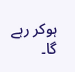ہوکر رہے گا۔